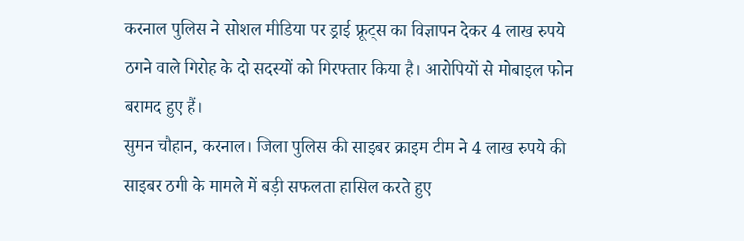करनाल पुलिस ने सोशल मीडिया पर ड्राई फ्रूट्स का विज्ञापन देकर 4 लाख रुपये ठगने वाले गिरोह के दो सदस्यों को गिरफ्तार किया है। आरोपियों से मोबाइल फोन बरामद हुए हैं।
सुमन चौहान, करनाल। जिला पुलिस की साइबर क्राइम टीम ने 4 लाख रुपये की साइबर ठगी के मामले में बड़ी सफलता हासिल करते हुए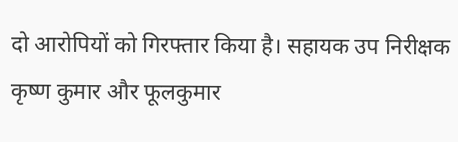दो आरोपियों को गिरफ्तार किया है। सहायक उप निरीक्षक कृष्ण कुमार और फूलकुमार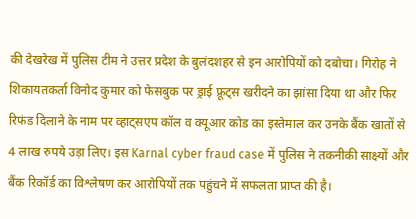की देखरेख में पुलिस टीम ने उत्तर प्रदेश के बुलंदशहर से इन आरोपियों को दबोचा। गिरोह ने शिकायतकर्ता विनोद कुमार को फेसबुक पर ड्राई फ्रूट्स खरीदने का झांसा दिया था और फिर रिफंड दिलाने के नाम पर व्हाट्सएप कॉल व क्यूआर कोड का इस्तेमाल कर उनके बैंक खातों से 4 लाख रुपये उड़ा लिए। इस Karnal cyber fraud case में पुलिस ने तकनीकी साक्ष्यों और बैंक रिकॉर्ड का विश्लेषण कर आरोपियों तक पहुंचने में सफलता प्राप्त की है।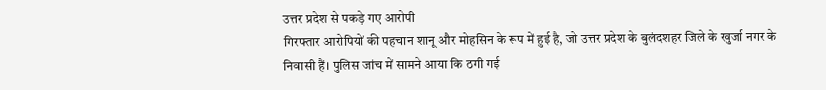उत्तर प्रदेश से पकड़े गए आरोपी
गिरफ्तार आरोपियों की पहचान शानू और मोहसिन के रूप में हुई है, जो उत्तर प्रदेश के बुलंदशहर जिले के खुर्जा नगर के निवासी हैं। पुलिस जांच में सामने आया कि ठगी गई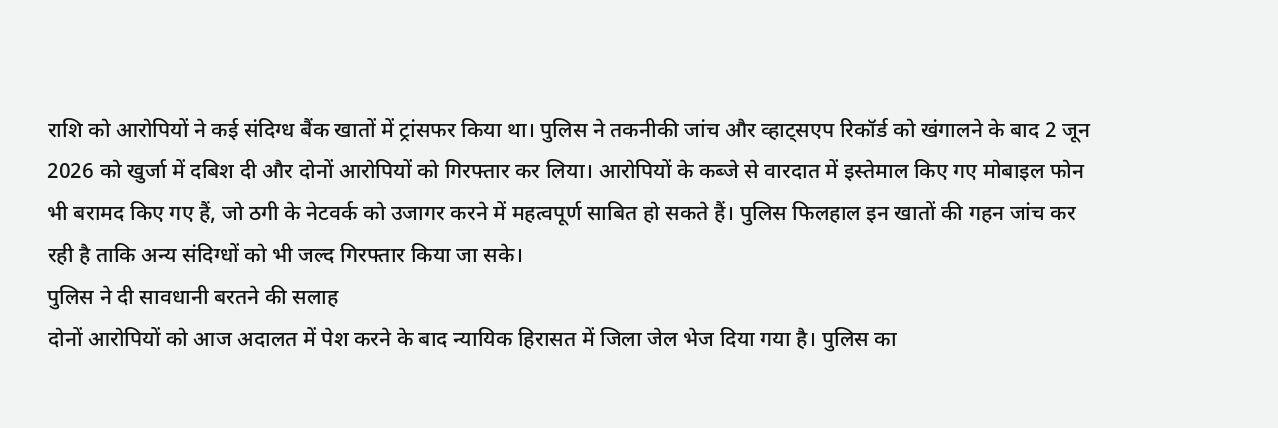राशि को आरोपियों ने कई संदिग्ध बैंक खातों में ट्रांसफर किया था। पुलिस ने तकनीकी जांच और व्हाट्सएप रिकॉर्ड को खंगालने के बाद 2 जून 2026 को खुर्जा में दबिश दी और दोनों आरोपियों को गिरफ्तार कर लिया। आरोपियों के कब्जे से वारदात में इस्तेमाल किए गए मोबाइल फोन भी बरामद किए गए हैं, जो ठगी के नेटवर्क को उजागर करने में महत्वपूर्ण साबित हो सकते हैं। पुलिस फिलहाल इन खातों की गहन जांच कर रही है ताकि अन्य संदिग्धों को भी जल्द गिरफ्तार किया जा सके।
पुलिस ने दी सावधानी बरतने की सलाह
दोनों आरोपियों को आज अदालत में पेश करने के बाद न्यायिक हिरासत में जिला जेल भेज दिया गया है। पुलिस का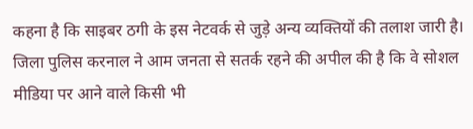कहना है कि साइबर ठगी के इस नेटवर्क से जुड़े अन्य व्यक्तियों की तलाश जारी है। जिला पुलिस करनाल ने आम जनता से सतर्क रहने की अपील की है कि वे सोशल मीडिया पर आने वाले किसी भी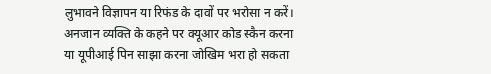लुभावने विज्ञापन या रिफंड के दावों पर भरोसा न करें। अनजान व्यक्ति के कहने पर क्यूआर कोड स्कैन करना या यूपीआई पिन साझा करना जोखिम भरा हो सकता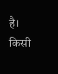है। किसी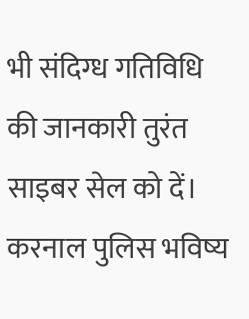भी संदिग्ध गतिविधि की जानकारी तुरंत साइबर सेल को दें। करनाल पुलिस भविष्य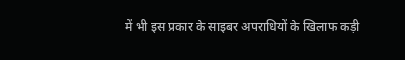में भी इस प्रकार के साइबर अपराधियों के खिलाफ कड़ी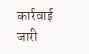कार्रवाई जारी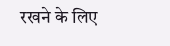रखने के लिए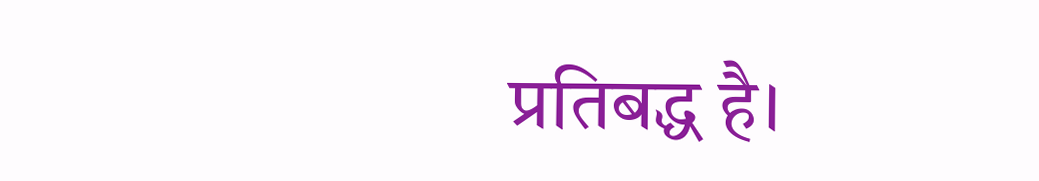प्रतिबद्ध है।